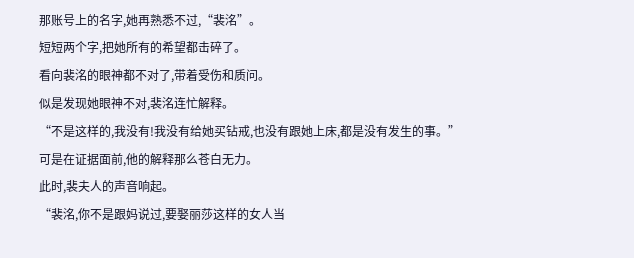那账号上的名字,她再熟悉不过,“裴洺”。
短短两个字,把她所有的希望都击碎了。
看向裴洺的眼神都不对了,带着受伤和质问。
似是发现她眼神不对,裴洺连忙解释。
“不是这样的,我没有!我没有给她买钻戒,也没有跟她上床,都是没有发生的事。”
可是在证据面前,他的解释那么苍白无力。
此时,裴夫人的声音响起。
“裴洺,你不是跟妈说过,要娶丽莎这样的女人当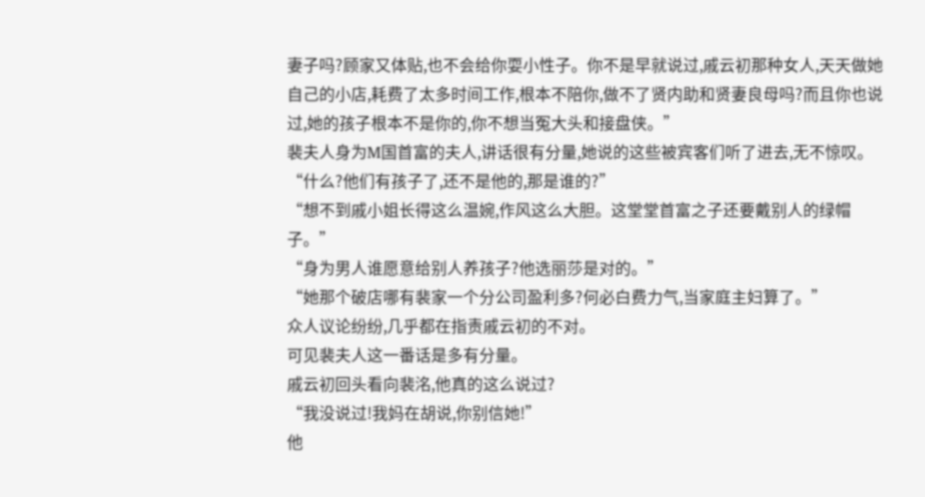妻子吗?顾家又体贴,也不会给你耍小性子。你不是早就说过,戚云初那种女人,天天做她自己的小店,耗费了太多时间工作,根本不陪你,做不了贤内助和贤妻良母吗?而且你也说过,她的孩子根本不是你的,你不想当冤大头和接盘侠。”
裴夫人身为M国首富的夫人,讲话很有分量,她说的这些被宾客们听了进去,无不惊叹。
“什么?他们有孩子了,还不是他的,那是谁的?”
“想不到戚小姐长得这么温婉,作风这么大胆。这堂堂首富之子还要戴别人的绿帽子。”
“身为男人谁愿意给别人养孩子?他选丽莎是对的。”
“她那个破店哪有裴家一个分公司盈利多?何必白费力气,当家庭主妇算了。”
众人议论纷纷,几乎都在指责戚云初的不对。
可见裴夫人这一番话是多有分量。
戚云初回头看向裴洺,他真的这么说过?
“我没说过!我妈在胡说,你别信她!”
他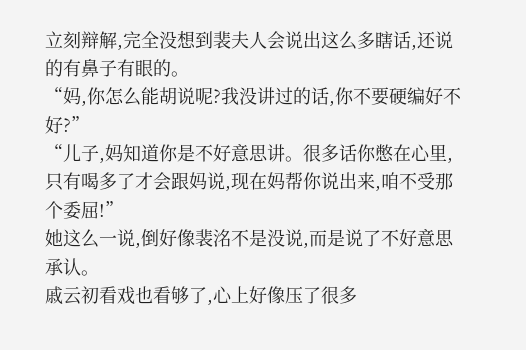立刻辩解,完全没想到裴夫人会说出这么多瞎话,还说的有鼻子有眼的。
“妈,你怎么能胡说呢?我没讲过的话,你不要硬编好不好?”
“儿子,妈知道你是不好意思讲。很多话你憋在心里,只有喝多了才会跟妈说,现在妈帮你说出来,咱不受那个委屈!”
她这么一说,倒好像裴洺不是没说,而是说了不好意思承认。
戚云初看戏也看够了,心上好像压了很多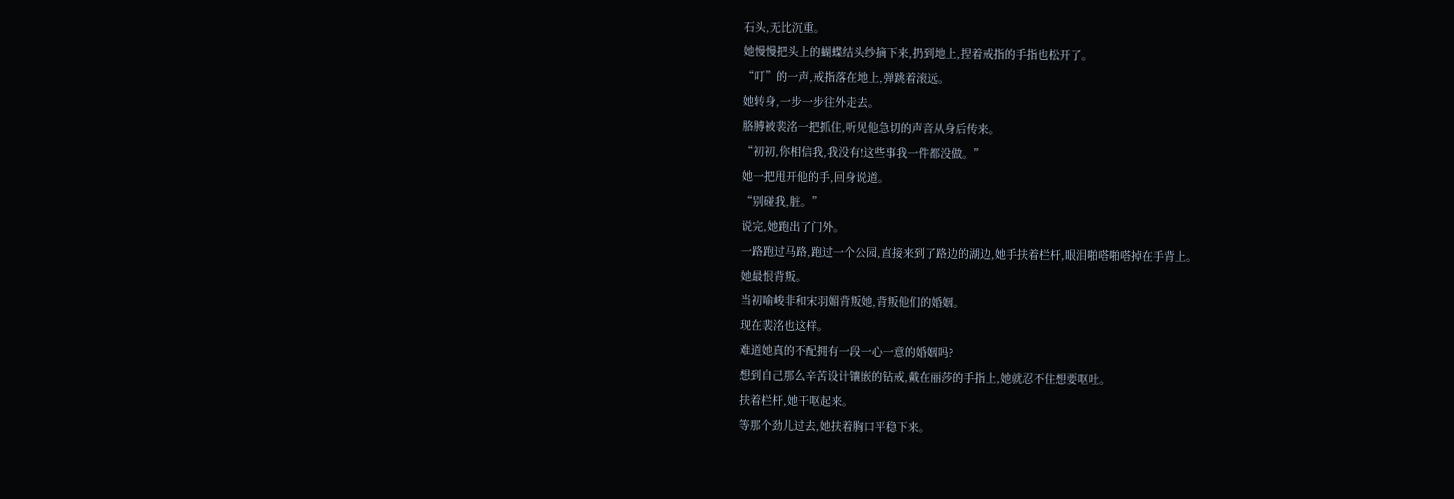石头,无比沉重。
她慢慢把头上的蝴蝶结头纱摘下来,扔到地上,捏着戒指的手指也松开了。
“叮”的一声,戒指落在地上,弹跳着滚远。
她转身,一步一步往外走去。
胳膊被裴洺一把抓住,听见他急切的声音从身后传来。
“初初,你相信我,我没有!这些事我一件都没做。”
她一把甩开他的手,回身说道。
“别碰我,脏。”
说完,她跑出了门外。
一路跑过马路,跑过一个公园,直接来到了路边的湖边,她手扶着栏杆,眼泪啪嗒啪嗒掉在手背上。
她最恨背叛。
当初喻峻非和宋羽媚背叛她,背叛他们的婚姻。
现在裴洺也这样。
难道她真的不配拥有一段一心一意的婚姻吗?
想到自己那么辛苦设计镶嵌的钻戒,戴在丽莎的手指上,她就忍不住想要呕吐。
扶着栏杆,她干呕起来。
等那个劲儿过去,她扶着胸口平稳下来。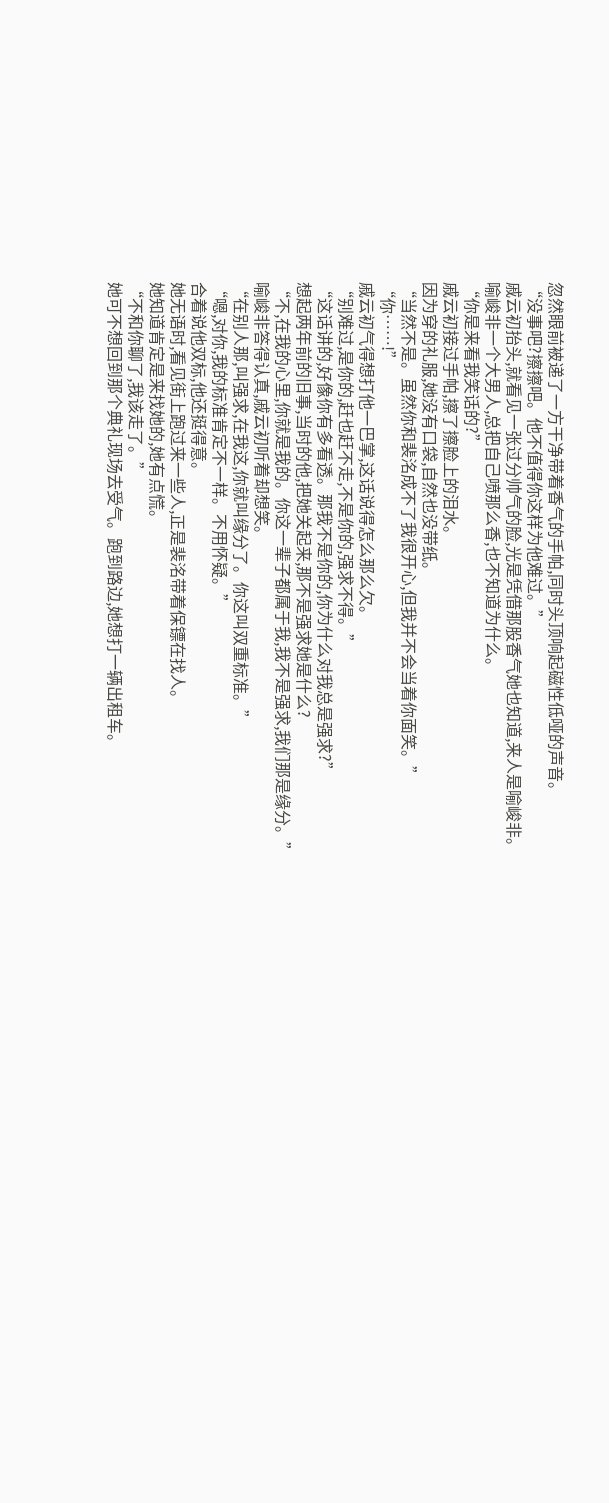忽然眼前被递了一方干净带着香气的手帕,同时头顶响起磁性低哑的声音。
“没事吧?擦擦吧。他不值得你这样为他难过。”
戚云初抬头,就看见一张过分帅气的脸,光是凭借那股香气她也知道,来人是喻峻非。
喻峻非一个大男人,总把自己喷那么香,也不知道为什么。
“你是来看我笑话的?”
戚云初接过手帕,擦了擦脸上的泪水。
因为穿的礼服,她没有口袋,自然也没带纸。
“当然不是。虽然你和裴洺成不了我很开心,但我并不会当着你面笑。”
“你……!”
戚云初气得想打他一巴掌,这话说得怎么那么欠。
“别难过,是你的,赶也赶不走,不是你的,强求不得。”
“这话讲的,好像你有多看透。那我不是你的,你为什么对我总是强求?”
想起两年前的旧事,当时的他,把她关起来,那不是强求她是什么?
“不,在我的心里,你就是我的。你这一辈子都属于我,我不是强求,我们那是缘分。”
喻峻非答得认真,戚云初听着却想笑。
“在别人那,叫强求,在我这,你就叫缘分了。你这叫双重标准。”
“嗯,对你,我的标准肯定不一样。不用怀疑。”
合着说他双标,他还挺得意。
她无语时,看见街上跑过来一些人,正是裴洺带着保镖在找人。
她知道肯定是来找她的,她有点慌。
“不和你聊了,我该走了。”
她可不想回到那个典礼现场去受气。跑到路边,她想打一辆出租车。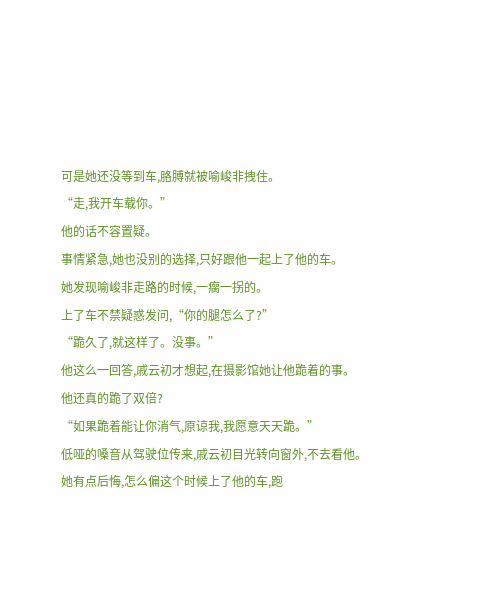可是她还没等到车,胳膊就被喻峻非拽住。
“走,我开车载你。”
他的话不容置疑。
事情紧急,她也没别的选择,只好跟他一起上了他的车。
她发现喻峻非走路的时候,一瘸一拐的。
上了车不禁疑惑发问,“你的腿怎么了?”
“跪久了,就这样了。没事。”
他这么一回答,戚云初才想起,在摄影馆她让他跪着的事。
他还真的跪了双倍?
“如果跪着能让你消气,原谅我,我愿意天天跪。”
低哑的嗓音从驾驶位传来,戚云初目光转向窗外,不去看他。
她有点后悔,怎么偏这个时候上了他的车,跑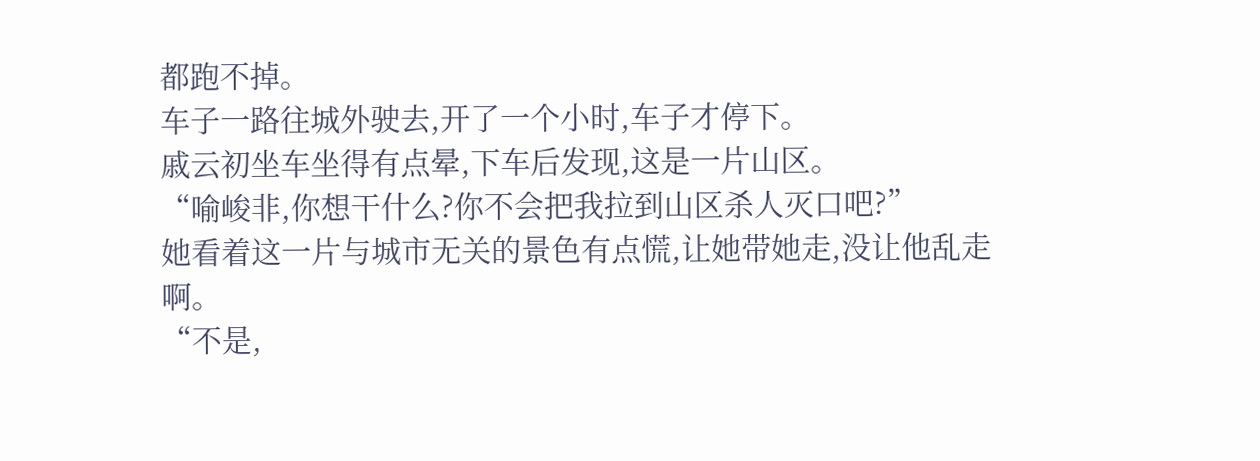都跑不掉。
车子一路往城外驶去,开了一个小时,车子才停下。
戚云初坐车坐得有点晕,下车后发现,这是一片山区。
“喻峻非,你想干什么?你不会把我拉到山区杀人灭口吧?”
她看着这一片与城市无关的景色有点慌,让她带她走,没让他乱走啊。
“不是,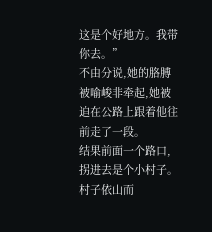这是个好地方。我带你去。”
不由分说,她的胳膊被喻峻非牵起,她被迫在公路上跟着他往前走了一段。
结果前面一个路口,拐进去是个小村子。
村子依山而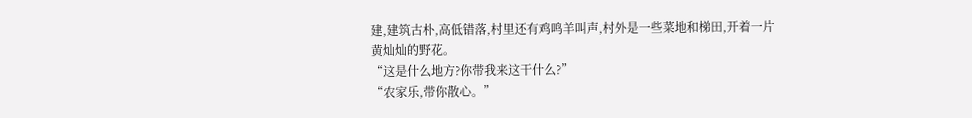建,建筑古朴,高低错落,村里还有鸡鸣羊叫声,村外是一些菜地和梯田,开着一片黄灿灿的野花。
“这是什么地方?你带我来这干什么?”
“农家乐,带你散心。”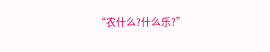“农什么?什么乐?”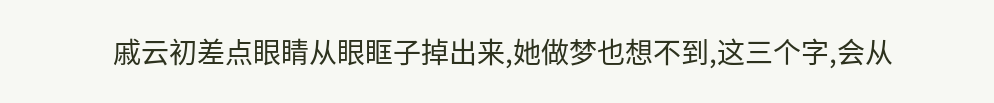戚云初差点眼睛从眼眶子掉出来,她做梦也想不到,这三个字,会从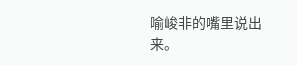喻峻非的嘴里说出来。